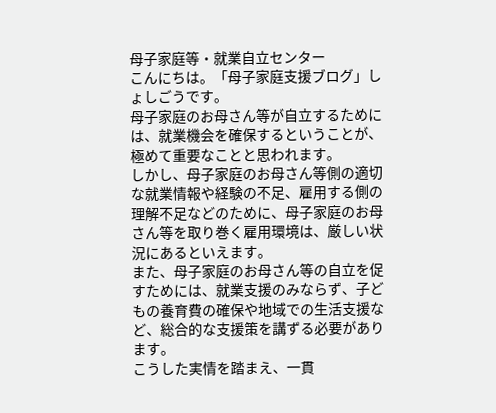母子家庭等・就業自立センター
こんにちは。「母子家庭支援ブログ」しょしごうです。
母子家庭のお母さん等が自立するためには、就業機会を確保するということが、極めて重要なことと思われます。
しかし、母子家庭のお母さん等側の適切な就業情報や経験の不足、雇用する側の理解不足などのために、母子家庭のお母さん等を取り巻く雇用環境は、厳しい状況にあるといえます。
また、母子家庭のお母さん等の自立を促すためには、就業支援のみならず、子どもの養育費の確保や地域での生活支援など、総合的な支援策を講ずる必要があります。
こうした実情を踏まえ、一貫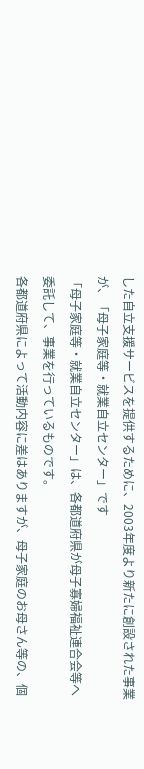した自立支援サービスを提供するために、2003年度より新たに創設された事業が、「母子家庭等・就業自立センター」です
「母子家庭等・就業自立センター」は、各都道府県が母子寡婦福祉連合会等へ委託して、事業を行っているものです。
各都道府県によって活動内容に差はありますが、母子家庭のお母さん等の、個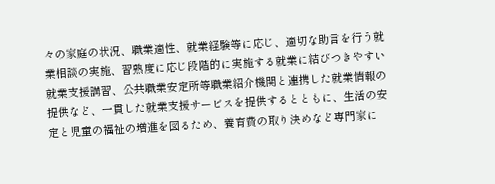々の家庭の状況、職業適性、就業経験等に応じ、適切な助言を行う就業相談の実施、習熟度に応じ段階的に実施する就業に結びつきやすい就業支援講習、公共職業安定所等職業紹介機関と連携した就業情報の提供など、一貫した就業支援サービスを提供するとともに、生活の安定と児童の福祉の増進を図るため、養育費の取り決めなど専門家に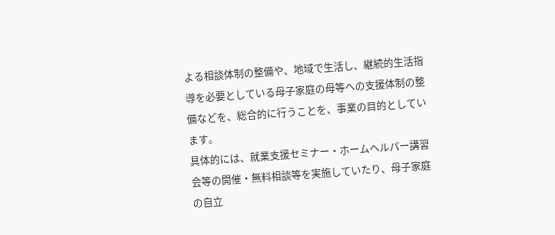よる相談体制の整備や、地域で生活し、継続的生活指導を必要としている母子家庭の母等への支援体制の整備などを、総合的に行うことを、事業の目的としています。
具体的には、就業支援セミナー・ホームヘルパー講習会等の開催・無料相談等を実施していたり、母子家庭の自立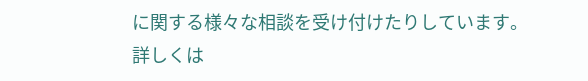に関する様々な相談を受け付けたりしています。
詳しくは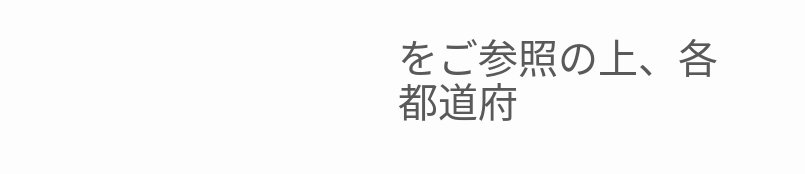をご参照の上、各都道府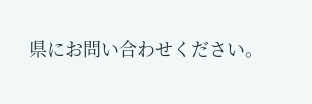県にお問い合わせください。